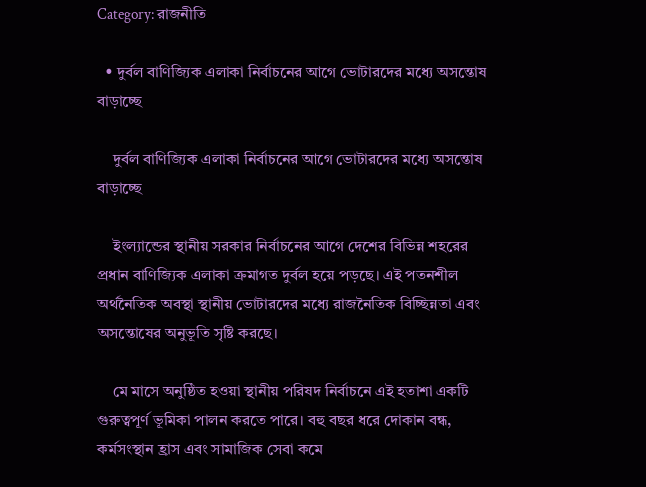Category: রাজনীতি

  • দুর্বল বাণিজ্যিক এলাকা নির্বাচনের আগে ভোটারদের মধ্যে অসন্তোষ বাড়াচ্ছে

    দুর্বল বাণিজ্যিক এলাকা নির্বাচনের আগে ভোটারদের মধ্যে অসন্তোষ বাড়াচ্ছে

    ইংল্যান্ডের স্থানীয় সরকার নির্বাচনের আগে দেশের বিভিন্ন শহরের প্রধান বাণিজ্যিক এলাকা ক্রমাগত দুর্বল হয়ে পড়ছে। এই পতনশীল অর্থনৈতিক অবস্থা স্থানীয় ভোটারদের মধ্যে রাজনৈতিক বিচ্ছিন্নতা এবং অসন্তোষের অনুভূতি সৃষ্টি করছে।

    মে মাসে অনুষ্ঠিত হওয়া স্থানীয় পরিষদ নির্বাচনে এই হতাশা একটি গুরুত্বপূর্ণ ভূমিকা পালন করতে পারে। বহু বছর ধরে দোকান বন্ধ, কর্মসংস্থান হ্রাস এবং সামাজিক সেবা কমে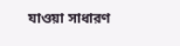যাওয়া সাধারণ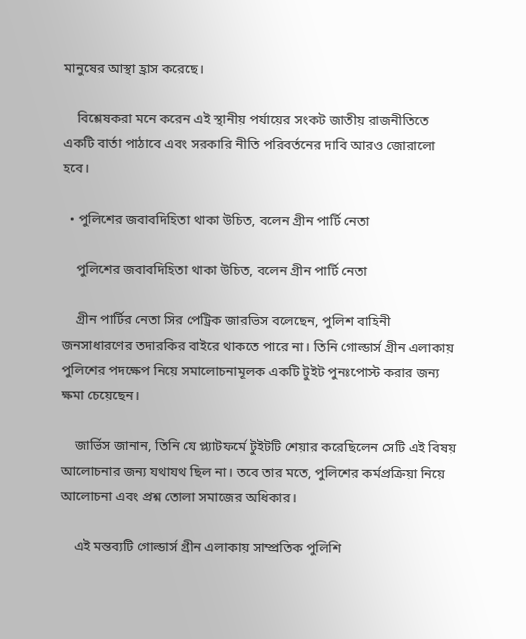মানুষের আস্থা হ্রাস করেছে।

    বিশ্লেষকরা মনে করেন এই স্থানীয় পর্যায়ের সংকট জাতীয় রাজনীতিতে একটি বার্তা পাঠাবে এবং সরকারি নীতি পরিবর্তনের দাবি আরও জোরালো হবে।

  • পুলিশের জবাবদিহিতা থাকা উচিত, বলেন গ্রীন পার্টি নেতা

    পুলিশের জবাবদিহিতা থাকা উচিত, বলেন গ্রীন পার্টি নেতা

    গ্রীন পার্টির নেতা সির পেট্রিক জারভিস বলেছেন, পুলিশ বাহিনী জনসাধারণের তদারকির বাইরে থাকতে পারে না। তিনি গোল্ডার্স গ্রীন এলাকায় পুলিশের পদক্ষেপ নিয়ে সমালোচনামূলক একটি টুইট পুনঃপোস্ট করার জন্য ক্ষমা চেয়েছেন।

    জার্ভিস জানান, তিনি যে প্ল্যাটফর্মে টুইটটি শেয়ার করেছিলেন সেটি এই বিষয় আলোচনার জন্য যথাযথ ছিল না। তবে তার মতে, পুলিশের কর্মপ্রক্রিয়া নিয়ে আলোচনা এবং প্রশ্ন তোলা সমাজের অধিকার।

    এই মন্তব্যটি গোল্ডার্স গ্রীন এলাকায় সাম্প্রতিক পুলিশি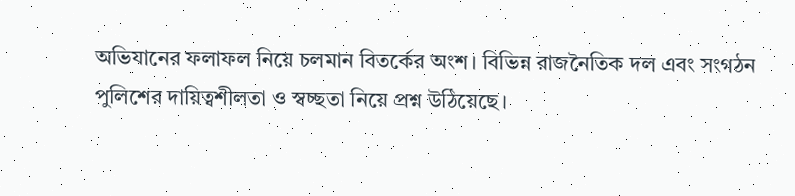অভিযানের ফলাফল নিয়ে চলমান বিতর্কের অংশ। বিভিন্ন রাজনৈতিক দল এবং সংগঠন পুলিশের দায়িত্বশীলতা ও স্বচ্ছতা নিয়ে প্রশ্ন উঠিয়েছে।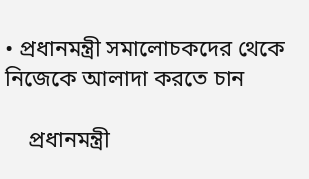• প্রধানমন্ত্রী সমালোচকদের থেকে নিজেকে আলাদা করতে চান

    প্রধানমন্ত্রী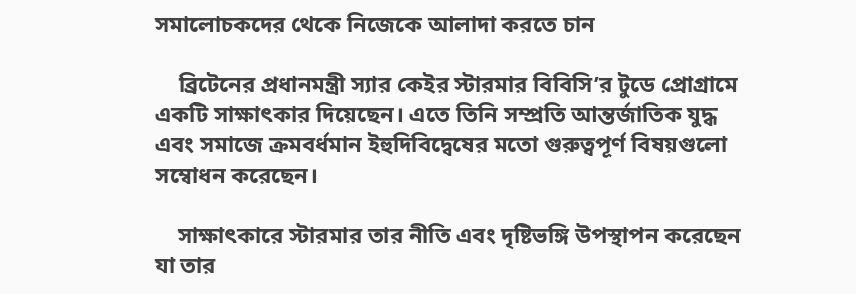সমালোচকদের থেকে নিজেকে আলাদা করতে চান

    ব্রিটেনের প্রধানমন্ত্রী স্যার কেইর স্টারমার বিবিসি’র টুডে প্রোগ্রামে একটি সাক্ষাৎকার দিয়েছেন। এতে তিনি সম্প্রতি আন্তর্জাতিক যুদ্ধ এবং সমাজে ক্রমবর্ধমান ইহুদিবিদ্বেষের মতো গুরুত্বপূর্ণ বিষয়গুলো সম্বোধন করেছেন।

    সাক্ষাৎকারে স্টারমার তার নীতি এবং দৃষ্টিভঙ্গি উপস্থাপন করেছেন যা তার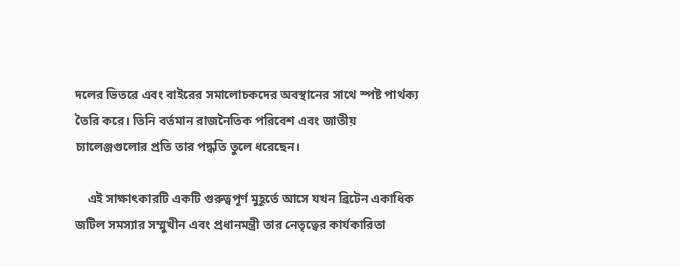দলের ভিতরে এবং বাইরের সমালোচকদের অবস্থানের সাথে স্পষ্ট পার্থক্য তৈরি করে। তিনি বর্তমান রাজনৈতিক পরিবেশ এবং জাতীয় চ্যালেঞ্জগুলোর প্রতি তার পদ্ধতি তুলে ধরেছেন।

    এই সাক্ষাৎকারটি একটি গুরুত্বপূর্ণ মুহূর্তে আসে যখন ব্রিটেন একাধিক জটিল সমস্যার সম্মুখীন এবং প্রধানমন্ত্রী তার নেতৃত্বের কার্যকারিতা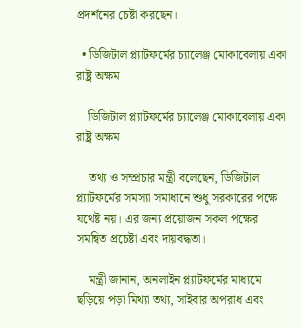প্রদর্শনের চেষ্টা করছেন।

  • ডিজিটাল প্ল্যাটফর্মের চ্যালেঞ্জ মোকাবেলায় একা রাষ্ট্র অক্ষম

    ডিজিটাল প্ল্যাটফর্মের চ্যালেঞ্জ মোকাবেলায় একা রাষ্ট্র অক্ষম

    তথ্য ও সম্প্রচার মন্ত্রী বলেছেন, ডিজিটাল প্ল্যাটফর্মের সমস্যা সমাধানে শুধু সরকারের পক্ষে যথেষ্ট নয়। এর জন্য প্রয়োজন সকল পক্ষের সমন্বিত প্রচেষ্টা এবং দায়বদ্ধতা।

    মন্ত্রী জানান, অনলাইন প্ল্যাটফর্মের মাধ্যমে ছড়িয়ে পড়া মিথ্যা তথ্য, সাইবার অপরাধ এবং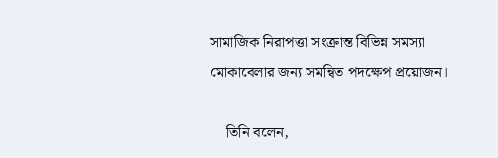সামাজিক নিরাপত্তা সংক্রান্ত বিভিন্ন সমস্যা মোকাবেলার জন্য সমন্বিত পদক্ষেপ প্রয়োজন।

    তিনি বলেন,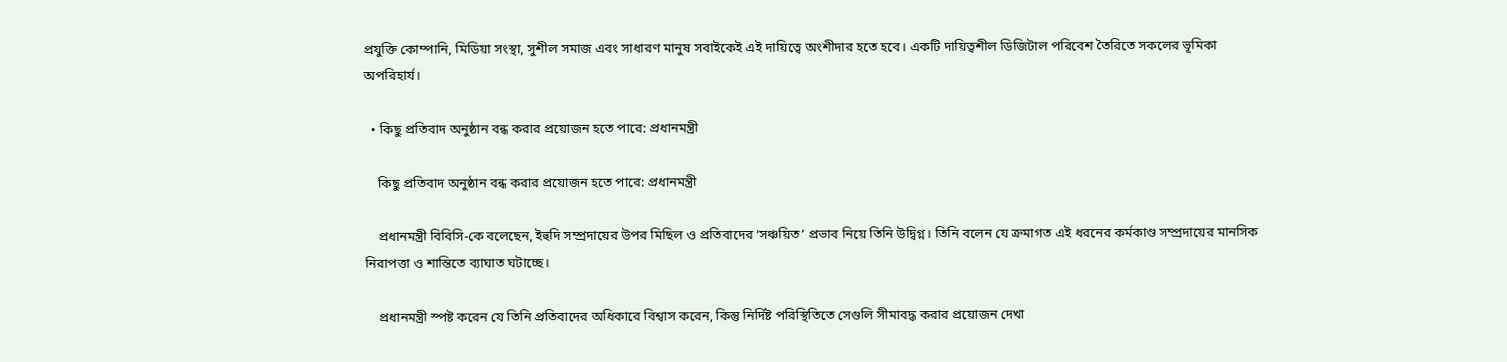প্রযুক্তি কোম্পানি, মিডিয়া সংস্থা, সুশীল সমাজ এবং সাধারণ মানুষ সবাইকেই এই দায়িত্বে অংশীদার হতে হবে। একটি দায়িত্বশীল ডিজিটাল পরিবেশ তৈরিতে সকলের ভূমিকা অপরিহার্য।

  • কিছু প্রতিবাদ অনুষ্ঠান বন্ধ করার প্রয়োজন হতে পারে: প্রধানমন্ত্রী

    কিছু প্রতিবাদ অনুষ্ঠান বন্ধ করার প্রয়োজন হতে পারে: প্রধানমন্ত্রী

    প্রধানমন্ত্রী বিবিসি-কে বলেছেন, ইহুদি সম্প্রদায়ের উপর মিছিল ও প্রতিবাদের ‘সঞ্চয়িত’ প্রভাব নিয়ে তিনি উদ্বিগ্ন। তিনি বলেন যে ক্রমাগত এই ধরনের কর্মকাণ্ড সম্প্রদায়ের মানসিক নিরাপত্তা ও শান্তিতে ব্যাঘাত ঘটাচ্ছে।

    প্রধানমন্ত্রী স্পষ্ট করেন যে তিনি প্রতিবাদের অধিকারে বিশ্বাস করেন, কিন্তু নির্দিষ্ট পরিস্থিতিতে সেগুলি সীমাবদ্ধ করার প্রয়োজন দেখা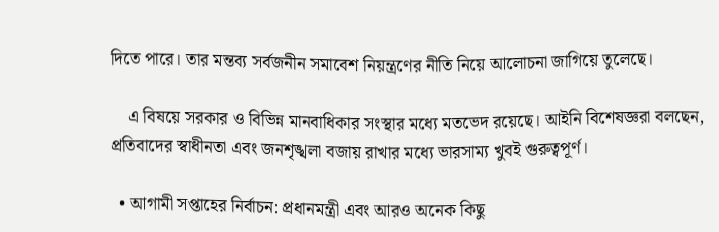দিতে পারে। তার মন্তব্য সর্বজনীন সমাবেশ নিয়ন্ত্রণের নীতি নিয়ে আলোচনা জাগিয়ে তুলেছে।

    এ বিষয়ে সরকার ও বিভিন্ন মানবাধিকার সংস্থার মধ্যে মতভেদ রয়েছে। আইনি বিশেষজ্ঞরা বলছেন, প্রতিবাদের স্বাধীনতা এবং জনশৃঙ্খলা বজায় রাখার মধ্যে ভারসাম্য খুবই গুরুত্বপূর্ণ।

  • আগামী সপ্তাহের নির্বাচন: প্রধানমন্ত্রী এবং আরও অনেক কিছু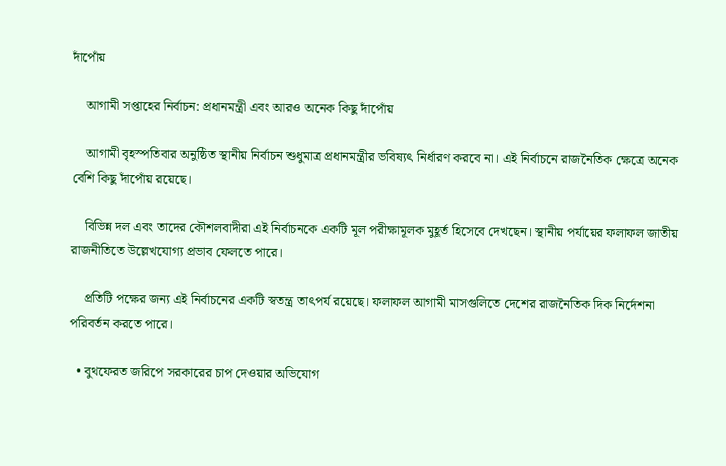দাঁপোঁয়

    আগামী সপ্তাহের নির্বাচন: প্রধানমন্ত্রী এবং আরও অনেক কিছু দাঁপোঁয়

    আগামী বৃহস্পতিবার অনুষ্ঠিত স্থানীয় নির্বাচন শুধুমাত্র প্রধানমন্ত্রীর ভবিষ্যৎ নির্ধারণ করবে না। এই নির্বাচনে রাজনৈতিক ক্ষেত্রে অনেক বেশি কিছু দাঁপোঁয় রয়েছে।

    বিভিন্ন দল এবং তাদের কৌশলবাদীরা এই নির্বাচনকে একটি মূল পরীক্ষামূলক মুহূর্ত হিসেবে দেখছেন। স্থানীয় পর্যায়ের ফলাফল জাতীয় রাজনীতিতে উল্লেখযোগ্য প্রভাব ফেলতে পারে।

    প্রতিটি পক্ষের জন্য এই নির্বাচনের একটি স্বতন্ত্র তাৎপর্য রয়েছে। ফলাফল আগামী মাসগুলিতে দেশের রাজনৈতিক দিক নির্দেশনা পরিবর্তন করতে পারে।

  • বুথফেরত জরিপে সরকারের চাপ দেওয়ার অভিযোগ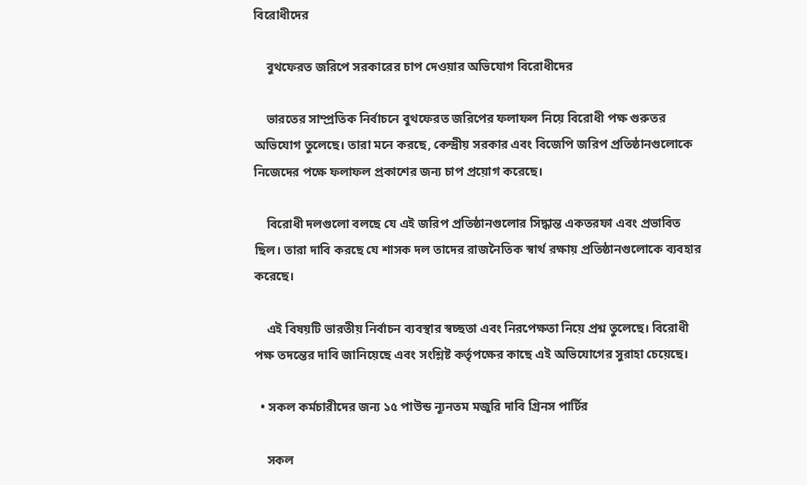বিরোধীদের

    বুথফেরত জরিপে সরকারের চাপ দেওয়ার অভিযোগ বিরোধীদের

    ভারতের সাম্প্রতিক নির্বাচনে বুথফেরত জরিপের ফলাফল নিয়ে বিরোধী পক্ষ গুরুতর অভিযোগ তুলেছে। তারা মনে করছে, কেন্দ্রীয় সরকার এবং বিজেপি জরিপ প্রতিষ্ঠানগুলোকে নিজেদের পক্ষে ফলাফল প্রকাশের জন্য চাপ প্রয়োগ করেছে।

    বিরোধী দলগুলো বলছে যে এই জরিপ প্রতিষ্ঠানগুলোর সিদ্ধান্ত একতরফা এবং প্রভাবিত ছিল। তারা দাবি করছে যে শাসক দল তাদের রাজনৈতিক স্বার্থ রক্ষায় প্রতিষ্ঠানগুলোকে ব্যবহার করেছে।

    এই বিষয়টি ভারতীয় নির্বাচন ব্যবস্থার স্বচ্ছতা এবং নিরপেক্ষতা নিয়ে প্রশ্ন তুলেছে। বিরোধী পক্ষ তদন্তের দাবি জানিয়েছে এবং সংশ্লিষ্ট কর্তৃপক্ষের কাছে এই অভিযোগের সুরাহা চেয়েছে।

  • সকল কর্মচারীদের জন্য ১৫ পাউন্ড ন্যূনতম মজুরি দাবি গ্রিনস পার্টির

    সকল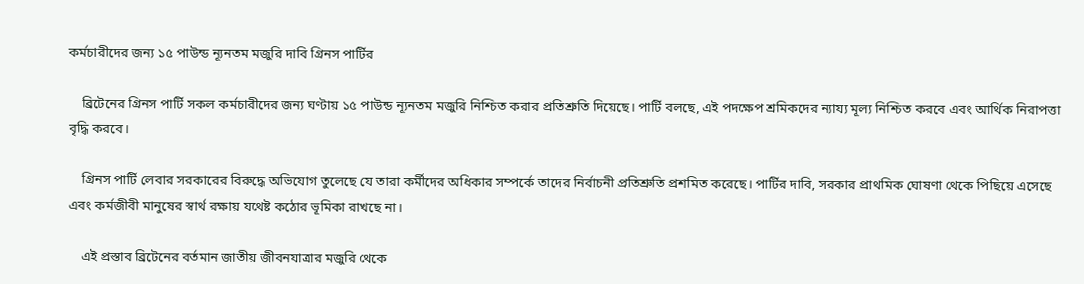কর্মচারীদের জন্য ১৫ পাউন্ড ন্যূনতম মজুরি দাবি গ্রিনস পার্টির

    ব্রিটেনের গ্রিনস পার্টি সকল কর্মচারীদের জন্য ঘণ্টায় ১৫ পাউন্ড ন্যূনতম মজুরি নিশ্চিত করার প্রতিশ্রুতি দিয়েছে। পার্টি বলছে, এই পদক্ষেপ শ্রমিকদের ন্যায্য মূল্য নিশ্চিত করবে এবং আর্থিক নিরাপত্তা বৃদ্ধি করবে।

    গ্রিনস পার্টি লেবার সরকারের বিরুদ্ধে অভিযোগ তুলেছে যে তারা কর্মীদের অধিকার সম্পর্কে তাদের নির্বাচনী প্রতিশ্রুতি প্রশমিত করেছে। পার্টির দাবি, সরকার প্রাথমিক ঘোষণা থেকে পিছিয়ে এসেছে এবং কর্মজীবী মানুষের স্বার্থ রক্ষায় যথেষ্ট কঠোর ভূমিকা রাখছে না।

    এই প্রস্তাব ব্রিটেনের বর্তমান জাতীয় জীবনযাত্রার মজুরি থেকে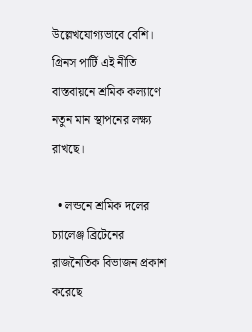উল্লেখযোগ্যভাবে বেশি। গ্রিনস পার্টি এই নীতি বাস্তবায়নে শ্রমিক কল্যাণে নতুন মান স্থাপনের লক্ষ্য রাখছে।

  • লন্ডনে শ্রমিক দলের চ্যালেঞ্জ ব্রিটেনের রাজনৈতিক বিভাজন প্রকাশ করেছে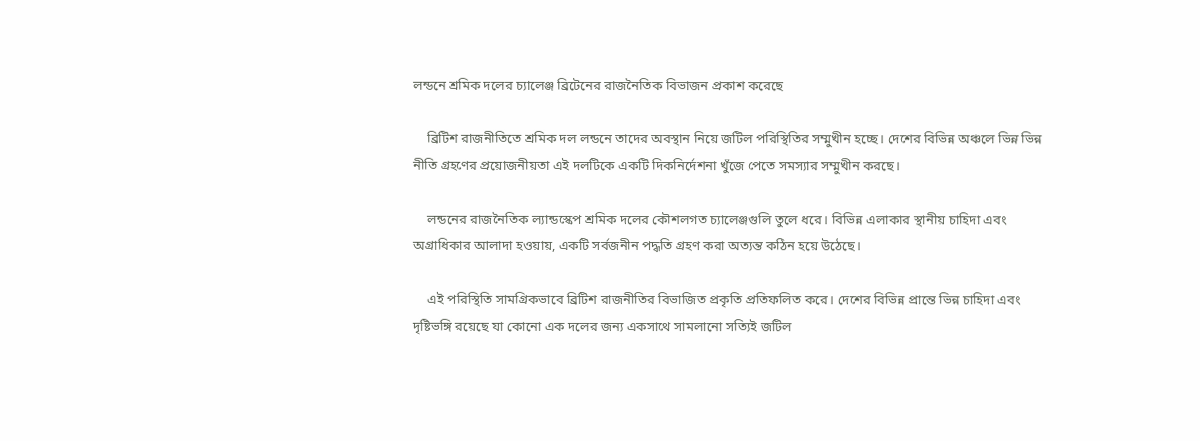লন্ডনে শ্রমিক দলের চ্যালেঞ্জ ব্রিটেনের রাজনৈতিক বিভাজন প্রকাশ করেছে

    ব্রিটিশ রাজনীতিতে শ্রমিক দল লন্ডনে তাদের অবস্থান নিয়ে জটিল পরিস্থিতির সম্মুখীন হচ্ছে। দেশের বিভিন্ন অঞ্চলে ভিন্ন ভিন্ন নীতি গ্রহণের প্রয়োজনীয়তা এই দলটিকে একটি দিকনির্দেশনা খুঁজে পেতে সমস্যার সম্মুখীন করছে।

    লন্ডনের রাজনৈতিক ল্যান্ডস্কেপ শ্রমিক দলের কৌশলগত চ্যালেঞ্জগুলি তুলে ধরে। বিভিন্ন এলাকার স্থানীয় চাহিদা এবং অগ্রাধিকার আলাদা হওয়ায়, একটি সর্বজনীন পদ্ধতি গ্রহণ করা অত্যন্ত কঠিন হয়ে উঠেছে।

    এই পরিস্থিতি সামগ্রিকভাবে ব্রিটিশ রাজনীতির বিভাজিত প্রকৃতি প্রতিফলিত করে। দেশের বিভিন্ন প্রান্তে ভিন্ন চাহিদা এবং দৃষ্টিভঙ্গি রয়েছে যা কোনো এক দলের জন্য একসাথে সামলানো সত্যিই জটিল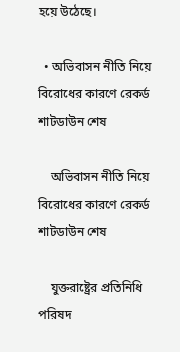হয়ে উঠেছে।

  • অভিবাসন নীতি নিয়ে বিরোধের কারণে রেকর্ড শাটডাউন শেষ

    অভিবাসন নীতি নিয়ে বিরোধের কারণে রেকর্ড শাটডাউন শেষ

    যুক্তরাষ্ট্রের প্রতিনিধি পরিষদ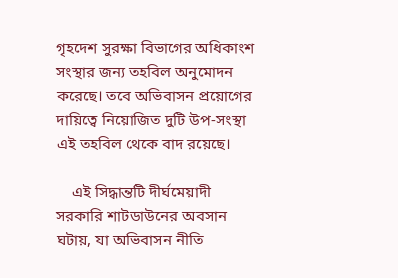গৃহদেশ সুরক্ষা বিভাগের অধিকাংশ সংস্থার জন্য তহবিল অনুমোদন করেছে। তবে অভিবাসন প্রয়োগের দায়িত্বে নিয়োজিত দুটি উপ-সংস্থা এই তহবিল থেকে বাদ রয়েছে।

    এই সিদ্ধান্তটি দীর্ঘমেয়াদী সরকারি শাটডাউনের অবসান ঘটায়, যা অভিবাসন নীতি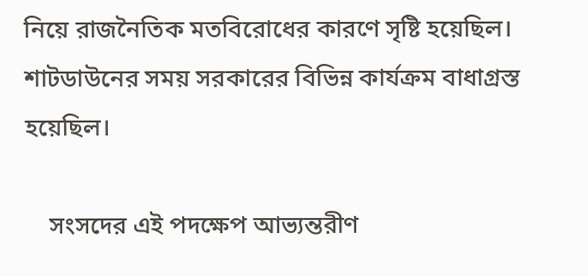নিয়ে রাজনৈতিক মতবিরোধের কারণে সৃষ্টি হয়েছিল। শাটডাউনের সময় সরকারের বিভিন্ন কার্যক্রম বাধাগ্রস্ত হয়েছিল।

    সংসদের এই পদক্ষেপ আভ্যন্তরীণ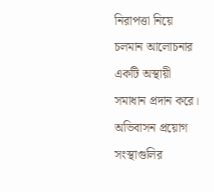নিরাপত্তা নিয়ে চলমান আলোচনার একটি অস্থায়ী সমাধান প্রদান করে। অভিবাসন প্রয়োগ সংস্থাগুলির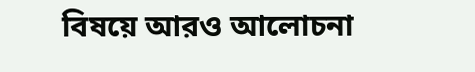বিষয়ে আরও আলোচনা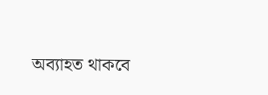অব্যাহত থাকবে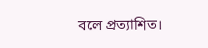বলে প্রত্যাশিত।